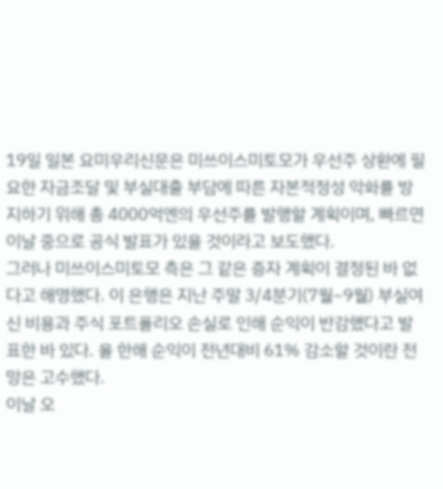19일 일본 요미우리신문은 미쓰이스미토모가 우선주 상환에 필요한 자금조달 및 부실대출 부담에 따른 자본적정성 악화를 방지하기 위해 총 4000억엔의 우선주를 발행할 계획이며, 빠르면 이날 중으로 공식 발표가 있을 것이라고 보도했다.
그러나 미쓰이스미토모 측은 그 같은 증자 계획이 결정된 바 없다고 해명했다. 이 은행은 지난 주말 3/4분기(7월~9월) 부실여신 비용과 주식 포트폴리오 손실로 인해 순익이 반감했다고 발표한 바 있다. 올 한해 순익이 전년대비 61% 감소할 것이란 전망은 고수했다.
이날 오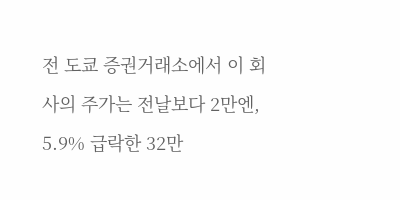전 도쿄 증권거래소에서 이 회사의 주가는 전날보다 2만엔, 5.9% 급락한 32만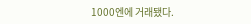1000엔에 거래됐다.